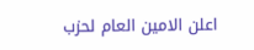اعلن الامين العام لحزب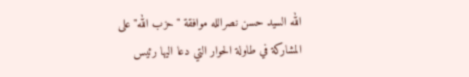الله السيد حسن نصرالله موافقة "حزب الله" على المشاركة في طاولة الحوار التي دعا اليها رئيس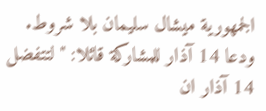الجمهورية ميشال سليمان بلا شروط.
ودعا 14 آذار للمشاركة قائلا: " لتتفضل 14 آذار ان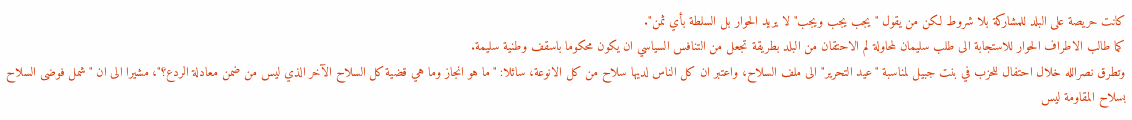كانت حريصة على البلد للمشاركة بلا شروط لكن من يقول "يجب يجب ويجب" لا يريد الحوار بل السلطة بأي ثمن".
كما طالب الاطراف الحوار للاستجابة الى طلب سليمان لمحاولة لم الاحتقان من البلد بطريقة تجعل من التنافس السياسي ان يكون محكوما باسقف وطنية سليمة.
وتطرق نصرالله خلال احتفال للحزب في بنت جبيل لمناسبة "عيد التحرير" الى ملف السلاح، واعتبر ان كل الناس لديها سلاح من كل الانوعة، سائلا: "ما هو انجاز وما هي قضية كل السلاح الآخر الذي ليس من ضمن معادلة الردع؟"، مشيرا الى ان "شمل فوضى السلاح بسلاح المقاومة ليس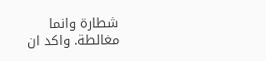شطارة وانما مغالطة. واكد ان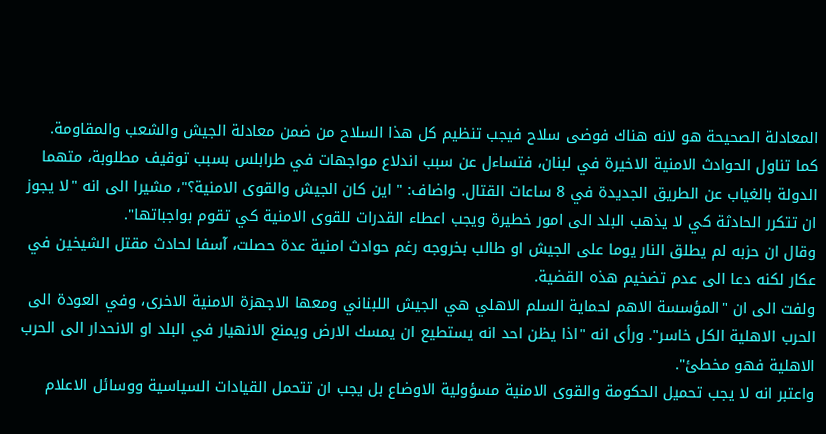المعادلة الصحيحة هو لانه هناك فوضى سلاح فيجب تنظيم كل هذا السلاح من ضمن معادلة الجيش والشعب والمقاومة.
كما تناول الحوادث الامنية الاخيرة في لبنان، فتساءل عن سبب اندلاع مواجهات في طرابلس بسبب توقيف مطلوبة، متهما الدولة بالغياب عن الطريق الجديدة في 8 ساعات القتال. واضاف: " اين كان الجيش والقوى الامنية؟"، مشيرا الى انه "لا يجوز ان تتكرر الحادثة كي لا يذهب البلد الى امور خطيرة ويجب اعطاء القدرات للقوى الامنية كي تقوم بواجباتها".
وقال ان حزبه لم يطلق النار يوما على الجيش او طالب بخروجه رغم حوادث امنية عدة حصلت، آسفا لحادث مقتل الشيخين في عكار لكنه دعا الى عدم تضخيم هذه القضية.
ولفت الى ان "المؤسسة الاهم لحماية السلم الاهلي هي الجيش اللبناني ومعها الاجهزة الامنية الاخرى، وفي العودة الى الحرب الاهلية الكل خاسر". ورأى انه "اذا يظن احد انه يستطيع ان يمسك الارض ويمنع الانهيار في البلد او الانحدار الى الحرب الاهلية فهو مخطئ".
واعتبر انه لا يجب تحميل الحكومة والقوى الامنية مسؤولية الاوضاع بل يجب ان تتحمل القيادات السياسية ووسائل الاعلام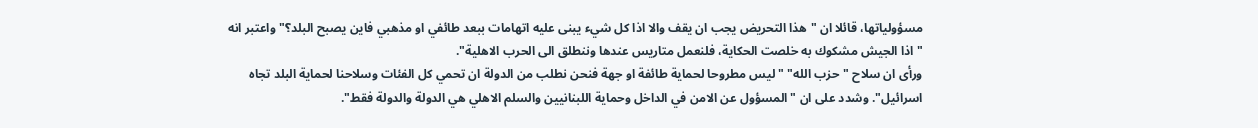مسؤولياتها، قائلا ان "هذا التحريض يجب ان يقف والا اذا كل شيء يبنى عليه اتهامات ببعد طائفي او مذهبي فاين يصبح البلد؟" واعتبر انه "اذا الجيش مشكوك به خلصت الحكاية، فلنعمل متاريس عندها وننطلق الى الحرب الاهلية".
ورأى ان سلاح "حزب الله" "ليس مطروحا لحماية طائفة او جهة فنحن نطلب من الدولة ان تحمي كل الفئات وسلاحنا لحماية البلد تجاه اسرائيل". وشدد على ان "المسؤول عن الامن في الداخل وحماية اللبنانيين والسلم الاهلي هي الدولة والدولة فقط".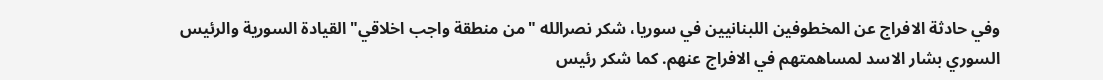وفي حادثة الافراج عن المخطوفين اللبنانيين في سوريا، شكر نصرالله "من منطقة واجب اخلاقي" القيادة السورية والرئيس السوري بشار الاسد لمساهمتهم في الافراج عنهم. كما شكر رئيس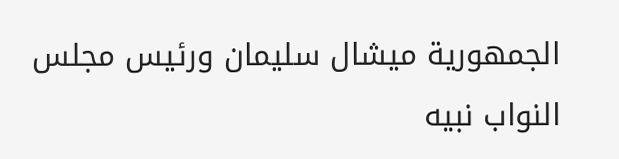الجمهورية ميشال سليمان ورئيس مجلس النواب نبيه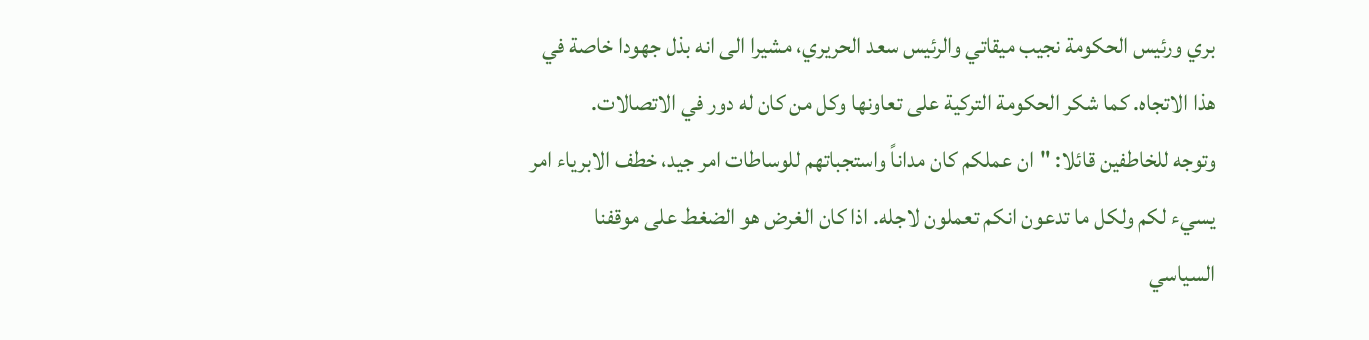بري ورئيس الحكومة نجيب ميقاتي والرئيس سعد الحريري، مشيرا الى انه بذل جهودا خاصة في هذا الاتجاه. كما شكر الحكومة التركية على تعاونها وكل من كان له دور في الاتصالات.
وتوجه للخاطفين قائلا: "ان عملكم كان مداناً واستجباتهم للوساطات امر جيد، خطف الابرياء امر يسيء لكم ولكل ما تدعون انكم تعملون لاجله. اذا كان الغرض هو الضغط على موقفنا السياسي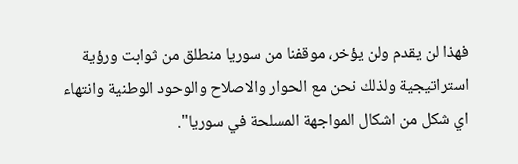فهذا لن يقدم ولن يؤخر، موقفنا من سوريا منطلق من ثوابت ورؤية استراتيجية ولذلك نحن مع الحوار والاصلاح والوحود الوطنية وانتهاء اي شكل من اشكال المواجهة المسلحة في سوريا".